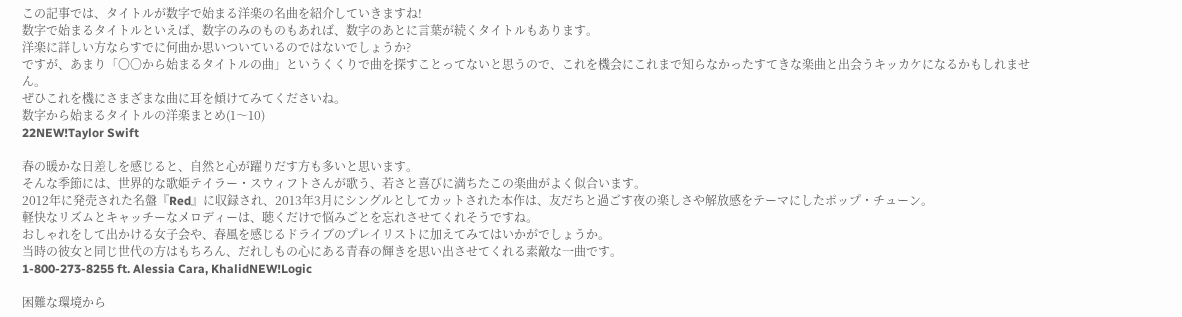この記事では、タイトルが数字で始まる洋楽の名曲を紹介していきますね!
数字で始まるタイトルといえば、数字のみのものもあれば、数字のあとに言葉が続くタイトルもあります。
洋楽に詳しい方ならすでに何曲か思いついているのではないでしょうか?
ですが、あまり「〇〇から始まるタイトルの曲」というくくりで曲を探すことってないと思うので、これを機会にこれまで知らなかったすてきな楽曲と出会うキッカケになるかもしれません。
ぜひこれを機にさまざまな曲に耳を傾けてみてくださいね。
数字から始まるタイトルの洋楽まとめ(1〜10)
22NEW!Taylor Swift

春の暖かな日差しを感じると、自然と心が躍りだす方も多いと思います。
そんな季節には、世界的な歌姫テイラー・スウィフトさんが歌う、若さと喜びに満ちたこの楽曲がよく似合います。
2012年に発売された名盤『Red』に収録され、2013年3月にシングルとしてカットされた本作は、友だちと過ごす夜の楽しさや解放感をテーマにしたポップ・チューン。
軽快なリズムとキャッチーなメロディーは、聴くだけで悩みごとを忘れさせてくれそうですね。
おしゃれをして出かける女子会や、春風を感じるドライブのプレイリストに加えてみてはいかがでしょうか。
当時の彼女と同じ世代の方はもちろん、だれしもの心にある青春の輝きを思い出させてくれる素敵な一曲です。
1-800-273-8255 ft. Alessia Cara, KhalidNEW!Logic

困難な環境から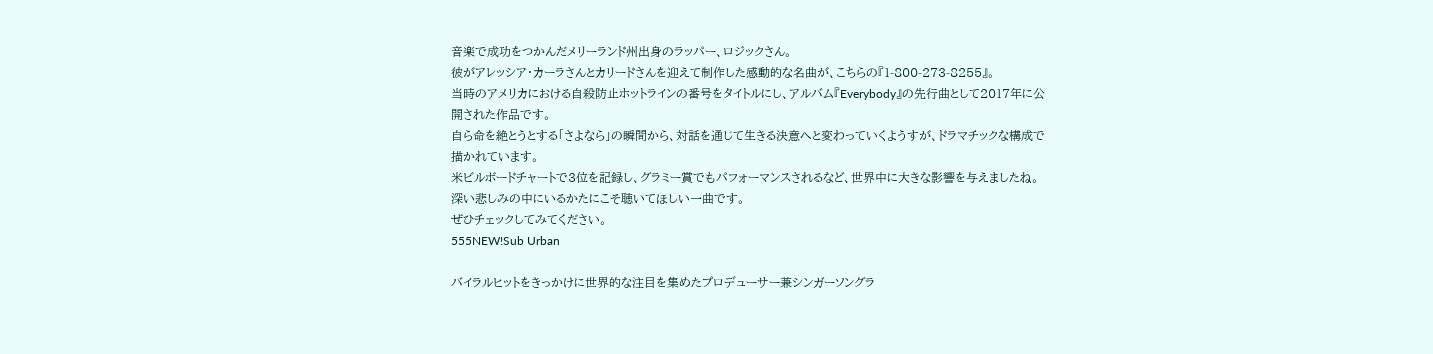音楽で成功をつかんだメリーランド州出身のラッパー、ロジックさん。
彼がアレッシア・カーラさんとカリードさんを迎えて制作した感動的な名曲が、こちらの『1-800-273-8255』。
当時のアメリカにおける自殺防止ホットラインの番号をタイトルにし、アルバム『Everybody』の先行曲として2017年に公開された作品です。
自ら命を絶とうとする「さよなら」の瞬間から、対話を通じて生きる決意へと変わっていくようすが、ドラマチックな構成で描かれています。
米ビルボードチャートで3位を記録し、グラミー賞でもパフォーマンスされるなど、世界中に大きな影響を与えましたね。
深い悲しみの中にいるかたにこそ聴いてほしい一曲です。
ぜひチェックしてみてください。
555NEW!Sub Urban

バイラルヒットをきっかけに世界的な注目を集めたプロデューサー兼シンガーソングラ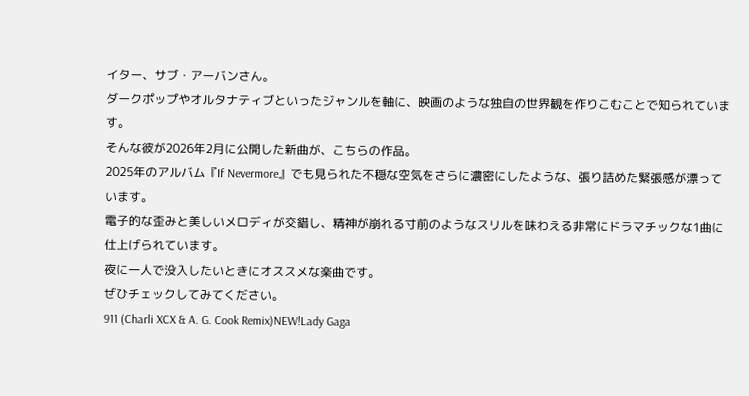イター、サブ・アーバンさん。
ダークポップやオルタナティブといったジャンルを軸に、映画のような独自の世界観を作りこむことで知られています。
そんな彼が2026年2月に公開した新曲が、こちらの作品。
2025年のアルバム『If Nevermore』でも見られた不穏な空気をさらに濃密にしたような、張り詰めた緊張感が漂っています。
電子的な歪みと美しいメロディが交錯し、精神が崩れる寸前のようなスリルを味わえる非常にドラマチックな1曲に仕上げられています。
夜に一人で没入したいときにオススメな楽曲です。
ぜひチェックしてみてください。
911 (Charli XCX & A. G. Cook Remix)NEW!Lady Gaga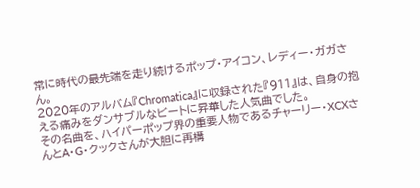常に時代の最先端を走り続けるポップ・アイコン、レディー・ガガさん。
2020年のアルバム『Chromatica』に収録された『911』は、自身の抱える痛みをダンサブルなビートに昇華した人気曲でした。
その名曲を、ハイパーポップ界の重要人物であるチャーリー・XCXさんとA・G・クックさんが大胆に再構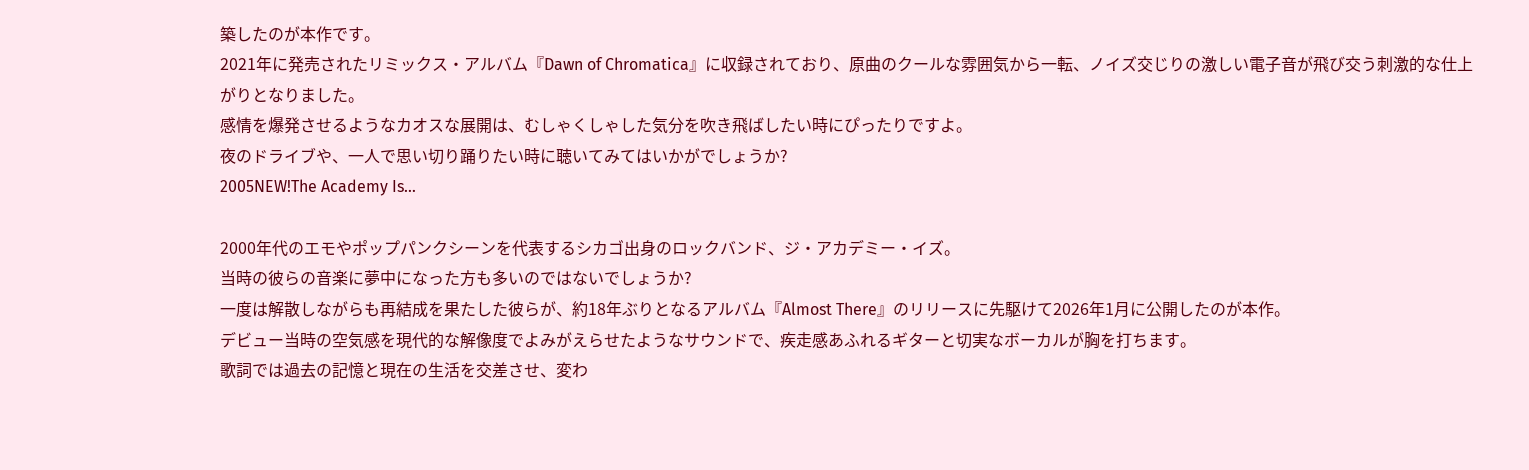築したのが本作です。
2021年に発売されたリミックス・アルバム『Dawn of Chromatica』に収録されており、原曲のクールな雰囲気から一転、ノイズ交じりの激しい電子音が飛び交う刺激的な仕上がりとなりました。
感情を爆発させるようなカオスな展開は、むしゃくしゃした気分を吹き飛ばしたい時にぴったりですよ。
夜のドライブや、一人で思い切り踊りたい時に聴いてみてはいかがでしょうか?
2005NEW!The Academy Is…

2000年代のエモやポップパンクシーンを代表するシカゴ出身のロックバンド、ジ・アカデミー・イズ。
当時の彼らの音楽に夢中になった方も多いのではないでしょうか?
一度は解散しながらも再結成を果たした彼らが、約18年ぶりとなるアルバム『Almost There』のリリースに先駆けて2026年1月に公開したのが本作。
デビュー当時の空気感を現代的な解像度でよみがえらせたようなサウンドで、疾走感あふれるギターと切実なボーカルが胸を打ちます。
歌詞では過去の記憶と現在の生活を交差させ、変わ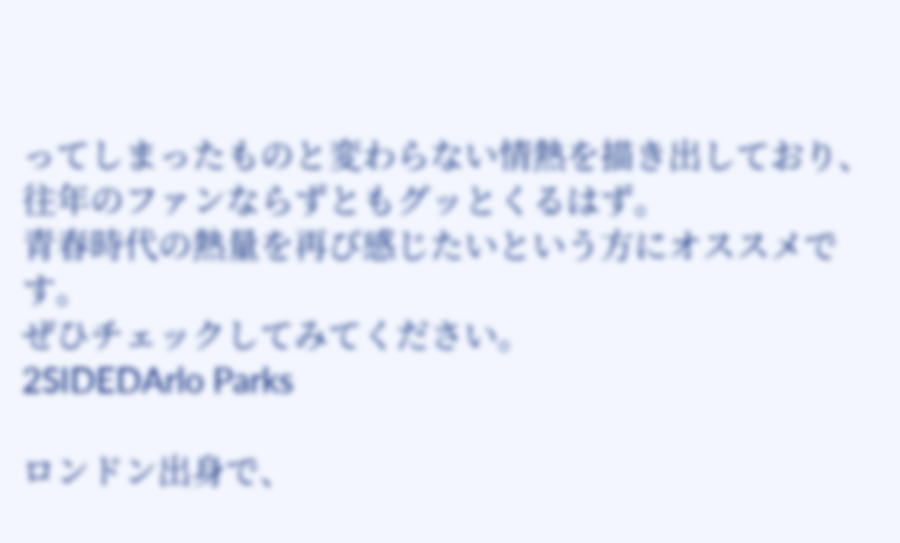ってしまったものと変わらない情熱を描き出しており、往年のファンならずともグッとくるはず。
青春時代の熱量を再び感じたいという方にオススメです。
ぜひチェックしてみてください。
2SIDEDArlo Parks

ロンドン出身で、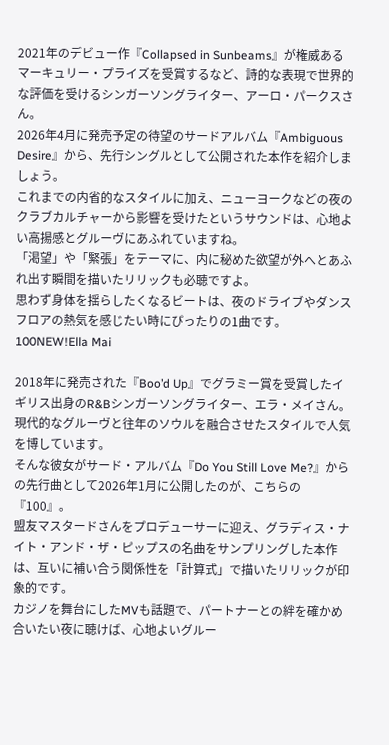2021年のデビュー作『Collapsed in Sunbeams』が権威あるマーキュリー・プライズを受賞するなど、詩的な表現で世界的な評価を受けるシンガーソングライター、アーロ・パークスさん。
2026年4月に発売予定の待望のサードアルバム『Ambiguous Desire』から、先行シングルとして公開された本作を紹介しましょう。
これまでの内省的なスタイルに加え、ニューヨークなどの夜のクラブカルチャーから影響を受けたというサウンドは、心地よい高揚感とグルーヴにあふれていますね。
「渇望」や「緊張」をテーマに、内に秘めた欲望が外へとあふれ出す瞬間を描いたリリックも必聴ですよ。
思わず身体を揺らしたくなるビートは、夜のドライブやダンスフロアの熱気を感じたい時にぴったりの1曲です。
100NEW!Ella Mai

2018年に発売された『Boo’d Up』でグラミー賞を受賞したイギリス出身のR&Bシンガーソングライター、エラ・メイさん。
現代的なグルーヴと往年のソウルを融合させたスタイルで人気を博しています。
そんな彼女がサード・アルバム『Do You Still Love Me?』からの先行曲として2026年1月に公開したのが、こちらの『100』。
盟友マスタードさんをプロデューサーに迎え、グラディス・ナイト・アンド・ザ・ピップスの名曲をサンプリングした本作は、互いに補い合う関係性を「計算式」で描いたリリックが印象的です。
カジノを舞台にしたMVも話題で、パートナーとの絆を確かめ合いたい夜に聴けば、心地よいグルー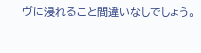ヴに浸れること間違いなしでしょう。